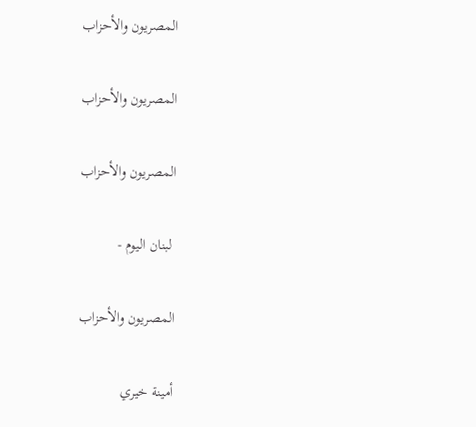المصريون والأحزاب

المصريون والأحزاب

المصريون والأحزاب

 لبنان اليوم -

المصريون والأحزاب

أمينة خيري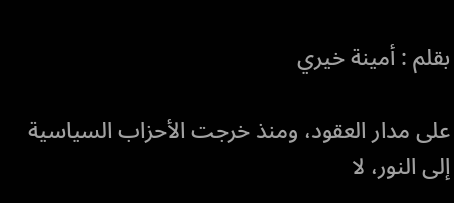بقلم : أمينة خيري

على مدار العقود، ومنذ خرجت الأحزاب السياسية إلى النور، لا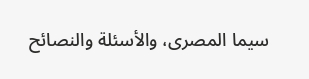سيما المصرى، والأسئلة والنصائح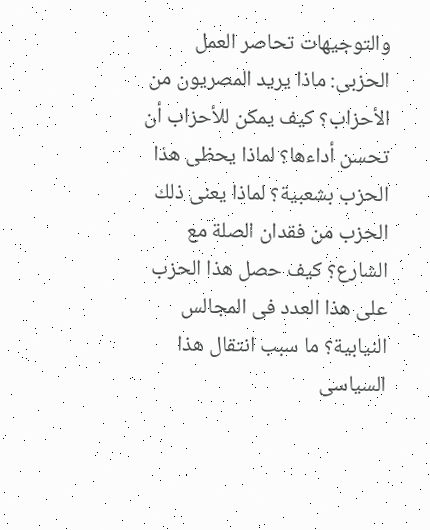والتوجيهات تحاصر العمل الحزبى: ماذا يريد المصريون من الأحزاب؟ كيف يمكن للأحزاب أن تحسن أداءها؟ لماذا يحظى هذا الحزب بشعبية؟ لماذا يعنى ذلك الحزب من فقدان الصلة مع الشارع؟ كيف حصل هذا الحزب على هذا العدد فى المجالس النيابية؟ ما سبب انتقال هذا السياسى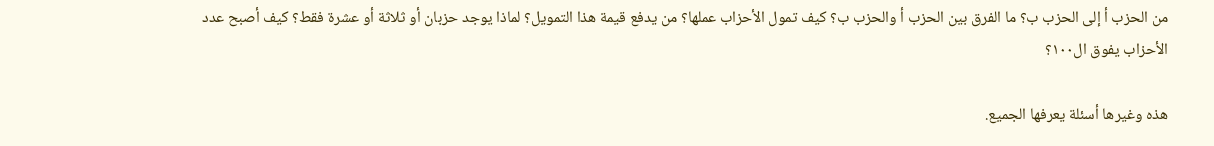من الحزب أ إلى الحزب ب؟ ما الفرق بين الحزب أ والحزب ب؟ كيف تمول الأحزاب عملها؟ من يدفع قيمة هذا التمويل؟ لماذا يوجد حزبان أو ثلاثة أو عشرة فقط؟ كيف أصبح عدد الأحزاب يفوق ال١٠٠؟

هذه وغيرها أسئلة يعرفها الجميع.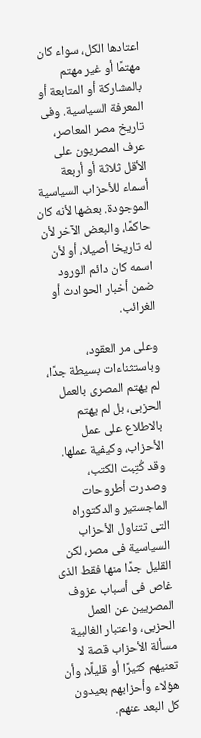اعتادها الكل، سواء كان مهتمًا أو غير مهتم بالمشاركة أو المتابعة أو المعرفة السياسية. وفى تاريخ مصر المعاصر، عرف المصريون على الأقل ثلاثة أو أربعة أسماء للأحزاب السياسية الموجودة. بعضها لأنه كان حاكمًا، والبعض الآخر لأن له تاريخا أصيلا، أو لأن اسمه كان دائم الورود ضمن أخبار الحوادث أو الغرائب.

وعلى مر العقود، وباستثناءات بسيطة جدًا، لم يهتم المصرى بالعمل الحزبى، بل لم يهتم بالاطلاع على عمل الأحزاب، وكيفية عملها. وقد كُتِبت الكتب، وصدرت أطروحات الماجستير والدكتوراه التى تتناول الأحزاب السياسية فى مصر، لكن القليل جدًا منها فقط الذى غاص فى أسباب عزوف المصريين عن العمل الحزبى، واعتبار الغالبية مسألة الأحزاب قصة لا تعنيهم كثيرًا أو قليلًا، وأن هؤلاء وأحزابهم بعيدون كل البعد عنهم.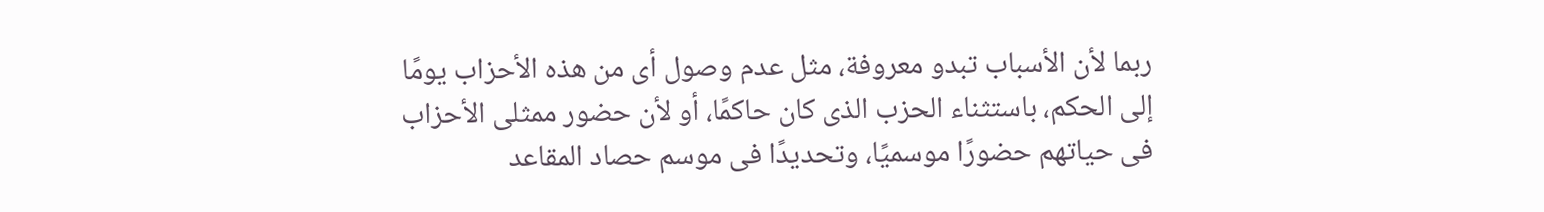ربما لأن الأسباب تبدو معروفة، مثل عدم وصول أى من هذه الأحزاب يومًا إلى الحكم، باستثناء الحزب الذى كان حاكمًا، أو لأن حضور ممثلى الأحزاب فى حياتهم حضورًا موسميًا، وتحديدًا فى موسم حصاد المقاعد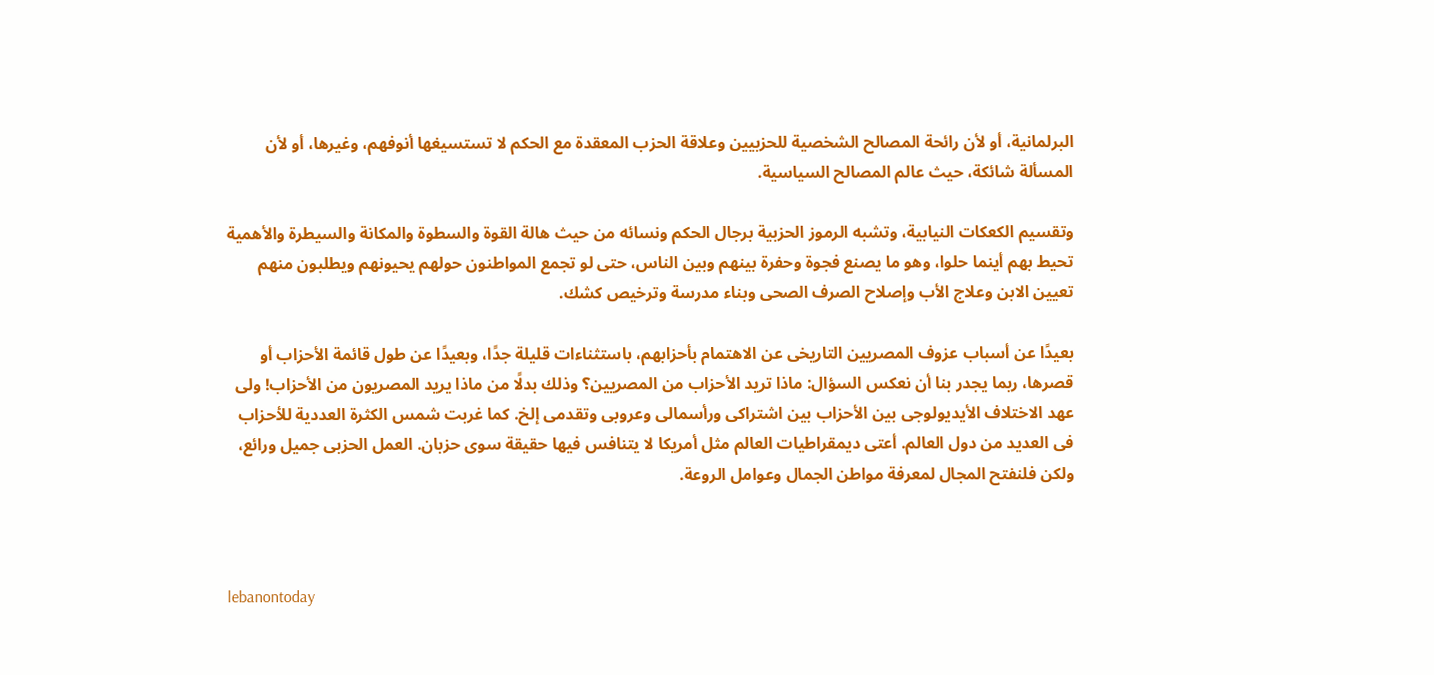البرلمانية، أو لأن رائحة المصالح الشخصية للحزبيين وعلاقة الحزب المعقدة مع الحكم لا تستسيغها أنوفهم، وغيرها، أو لأن المسألة شائكة، حيث عالم المصالح السياسية.

وتقسيم الكعكات النيابية، وتشبه الرموز الحزبية برجال الحكم ونسائه من حيث هالة القوة والسطوة والمكانة والسيطرة والأهمية تحيط بهم أينما حلوا، وهو ما يصنع فجوة وحفرة بينهم وبين الناس، حتى لو تجمع المواطنون حولهم يحيونهم ويطلبون منهم تعيين الابن وعلاج الأب وإصلاح الصرف الصحى وبناء مدرسة وترخيص كشك.

بعيدًا عن أسباب عزوف المصريين التاريخى عن الاهتمام بأحزابهم، باستثناءات قليلة جدًا، وبعيدًا عن طول قائمة الأحزاب أو قصرها، ربما يجدر بنا أن نعكس السؤال: ماذا تريد الأحزاب من المصريين؟ وذلك بدلًا من ماذا يريد المصريون من الأحزاب! ولى عهد الاختلاف الأيديولوجى بين الأحزاب بين اشتراكى ورأسمالى وعروبى وتقدمى إلخ. كما غربت شمس الكثرة العددية للأحزاب فى العديد من دول العالم. أعتى ديمقراطيات العالم مثل أمريكا لا يتنافس فيها حقيقة سوى حزبان. العمل الحزبى جميل ورائع، ولكن فلنفتح المجال لمعرفة مواطن الجمال وعوامل الروعة.



lebanontoday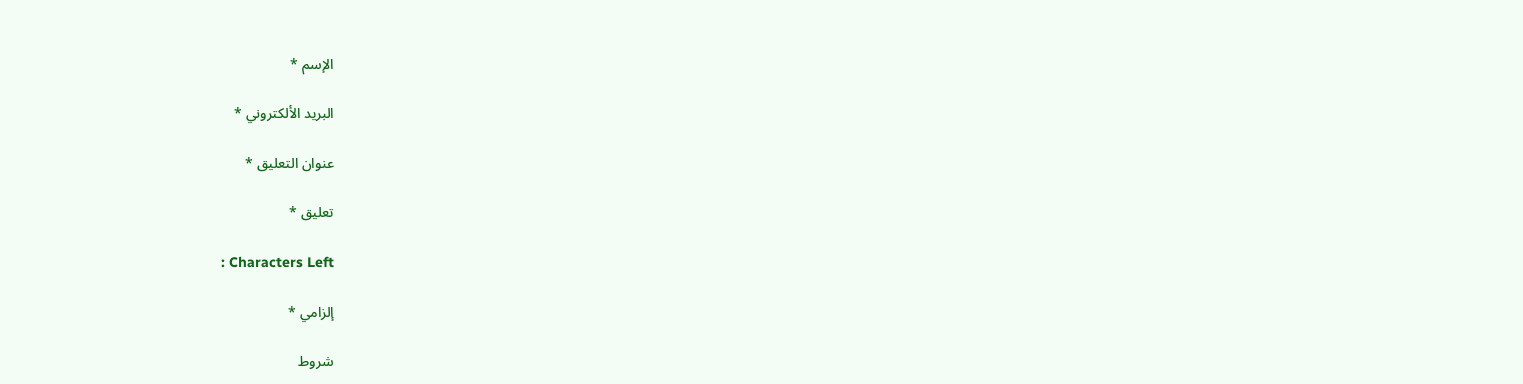الإسم *

البريد الألكتروني *

عنوان التعليق *

تعليق *

: Characters Left

إلزامي *

شروط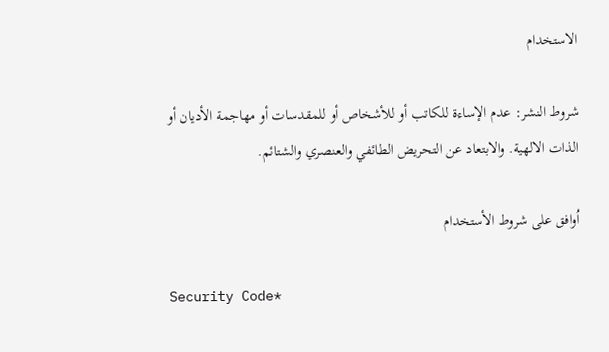الاستخدام

شروط النشر: عدم الإساءة للكاتب أو للأشخاص أو للمقدسات أو مهاجمة الأديان أو الذات الالهية. والابتعاد عن التحريض الطائفي والعنصري والشتائم.

اُوافق على شروط الأستخدام

Security Code*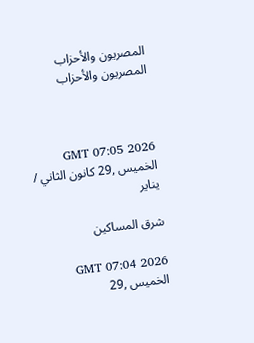المصريون والأحزاب المصريون والأحزاب



GMT 07:05 2026 الخميس ,29 كانون الثاني / يناير

شرق المساكين

GMT 07:04 2026 الخميس ,29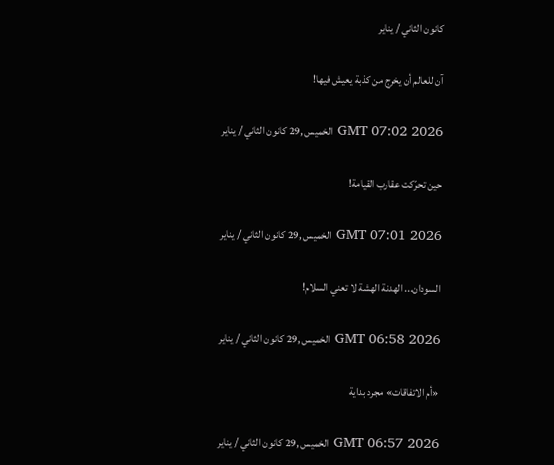كانون الثاني / يناير

آن للعالم أن يخرج من كذبة يعيش فيها!

GMT 07:02 2026 الخميس ,29 كانون الثاني / يناير

حين تحرّكت عقارب القيامة!

GMT 07:01 2026 الخميس ,29 كانون الثاني / يناير

السودان... الهدنة الهشة لا تعني السلام!

GMT 06:58 2026 الخميس ,29 كانون الثاني / يناير

«أم الاتفاقات» مجرد بداية

GMT 06:57 2026 الخميس ,29 كانون الثاني / يناير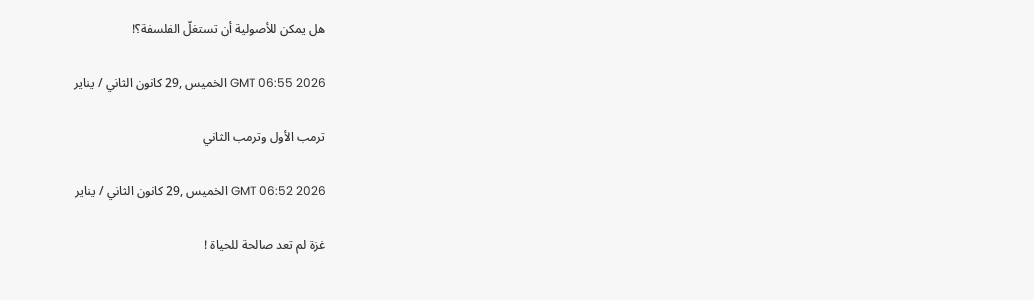هل يمكن للأصولية أن تستغلّ الفلسفة؟!

GMT 06:55 2026 الخميس ,29 كانون الثاني / يناير

ترمب الأول وترمب الثاني

GMT 06:52 2026 الخميس ,29 كانون الثاني / يناير

غزة لم تعد صالحة للحياة !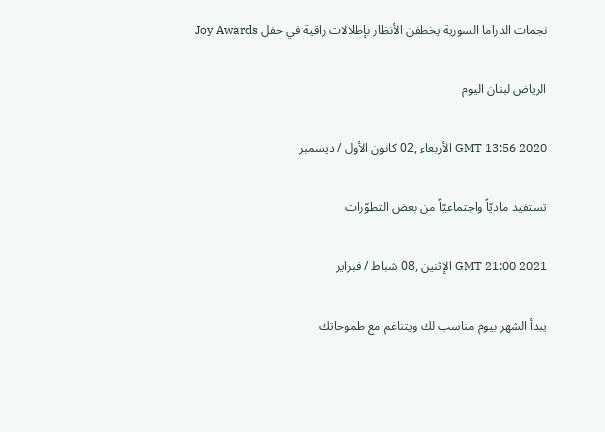نجمات الدراما السورية يخطفن الأنظار بإطلالات راقية في حفل Joy Awards

الرياض لبنان اليوم

GMT 13:56 2020 الأربعاء ,02 كانون الأول / ديسمبر

تستفيد ماديّاً واجتماعيّاً من بعض التطوّرات

GMT 21:00 2021 الإثنين ,08 شباط / فبراير

يبدأ الشهر بيوم مناسب لك ويتناغم مع طموحاتك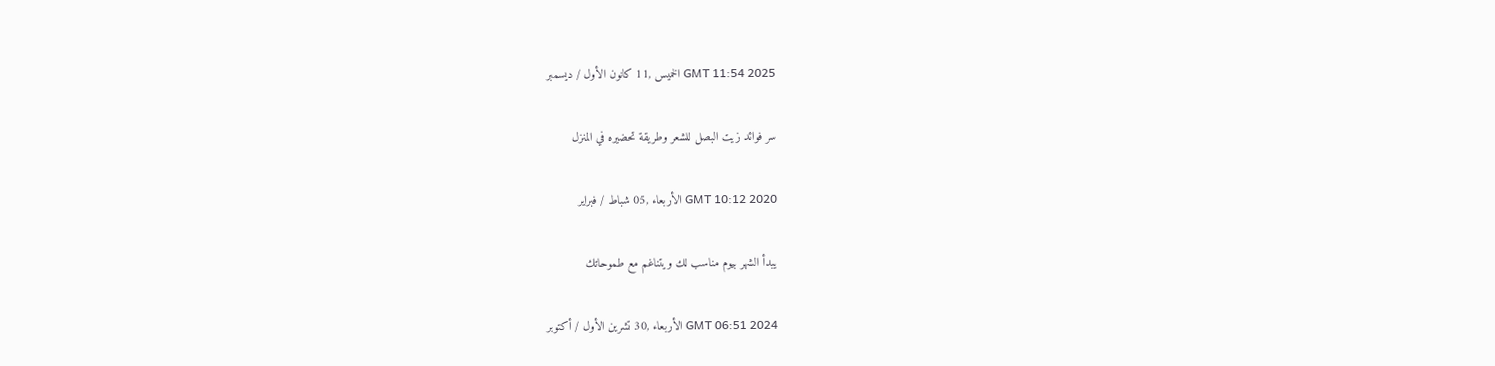GMT 11:54 2025 الخميس ,11 كانون الأول / ديسمبر

سر فوائد زيت البصل للشعر وطريقة تحضيره في المنزل

GMT 10:12 2020 الأربعاء ,05 شباط / فبراير

يبدأ الشهر بيوم مناسب لك ويتناغم مع طموحاتك

GMT 06:51 2024 الأربعاء ,30 تشرين الأول / أكتوبر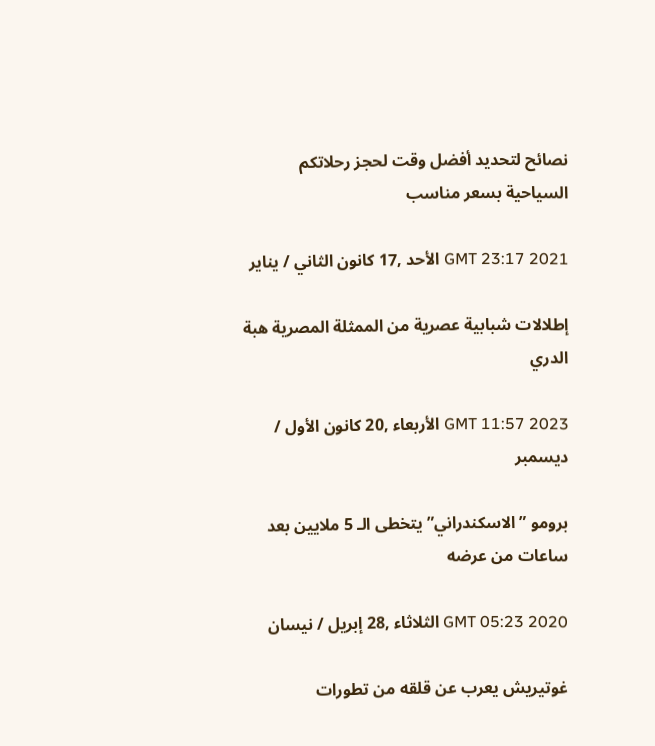نصائح لتحديد أفضل وقت لحجز رحلاتكم السياحية بسعر مناسب

GMT 23:17 2021 الأحد ,17 كانون الثاني / يناير

إطلالات شبابية عصرية من الممثلة المصرية هبة الدري

GMT 11:57 2023 الأربعاء ,20 كانون الأول / ديسمبر

برومو ”الاسكندراني” يتخطى الـ 5 ملايين بعد ساعات من عرضه

GMT 05:23 2020 الثلاثاء ,28 إبريل / نيسان

غوتيريش يعرب عن قلقه من تطورات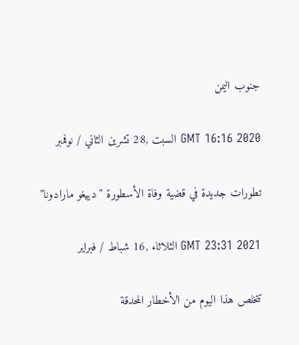جنوب اليمن

GMT 16:16 2020 السبت ,28 تشرين الثاني / نوفمبر

تطورات جديدة في قضية وفاة الأسطورة "دييغو مارادونا"

GMT 23:31 2021 الثلاثاء ,16 شباط / فبراير

تتخلص هذا اليوم من الأخطار المحدقة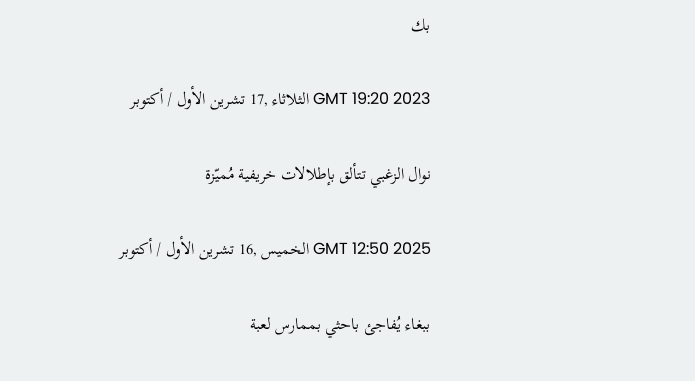بك

GMT 19:20 2023 الثلاثاء ,17 تشرين الأول / أكتوبر

نوال الزغبي تتألق بإطلالات خريفية مُميّزة

GMT 12:50 2025 الخميس ,16 تشرين الأول / أكتوبر

ببغاء يُفاجئ باحثي بممارس لعبة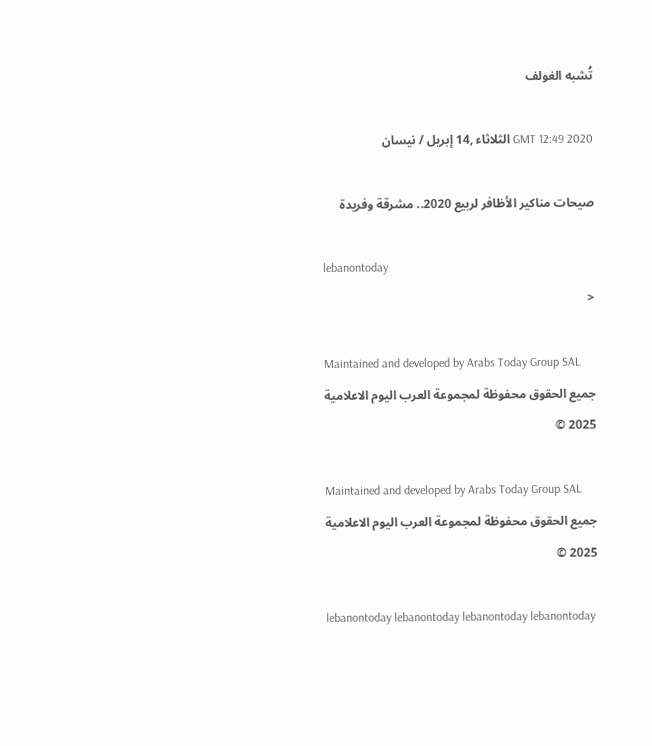تُشبه الغولف

GMT 12:49 2020 الثلاثاء ,14 إبريل / نيسان

صيحات مناكير الأظافر لربيع 2020.. مشرقة وفريدة

lebanontoday
<

Maintained and developed by Arabs Today Group SAL
جميع الحقوق محفوظة لمجموعة العرب اليوم الاعلامية 2025 ©

Maintained and developed by Arabs Today Group SAL
جميع الحقوق محفوظة لمجموعة العرب اليوم الاعلامية 2025 ©

lebanontoday lebanontoday lebanontoday lebanontoday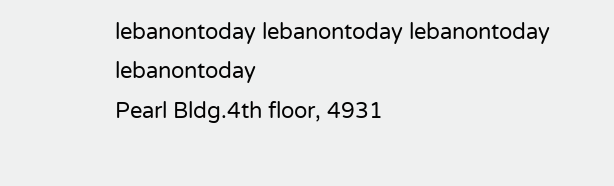lebanontoday lebanontoday lebanontoday
lebanontoday
Pearl Bldg.4th floor, 4931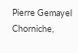Pierre Gemayel Chorniche,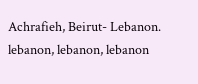Achrafieh, Beirut- Lebanon.
lebanon, lebanon, lebanon